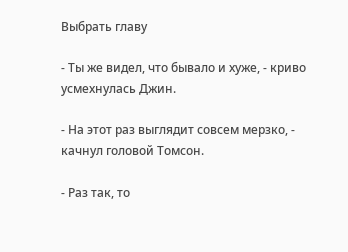Выбрать главу

- Ты же видел, что бывало и хуже, - криво усмехнулась Джин.

- На этот раз выглядит совсем мерзко, - качнул головой Томсон.

- Раз так, то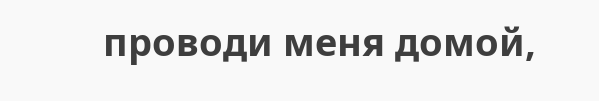проводи меня домой,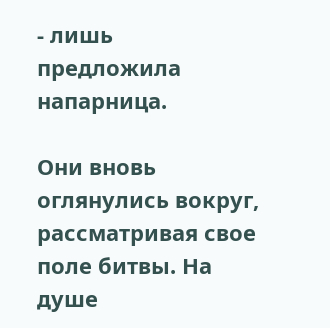- лишь предложила напарница.

Они вновь оглянулись вокруг, рассматривая свое поле битвы. На душе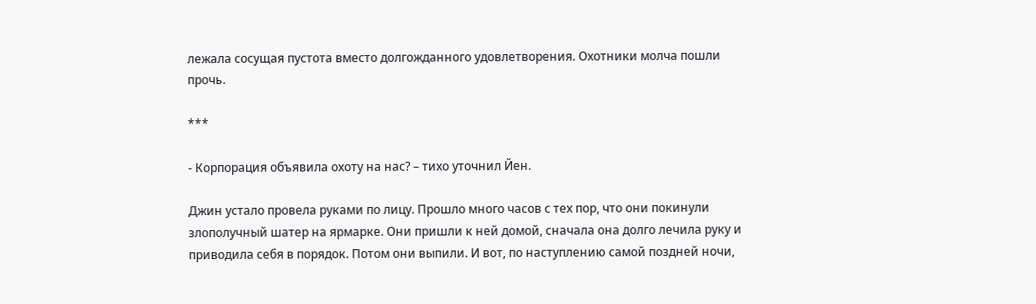лежала сосущая пустота вместо долгожданного удовлетворения. Охотники молча пошли прочь.

***

- Корпорация объявила охоту на нас? – тихо уточнил Йен.

Джин устало провела руками по лицу. Прошло много часов с тех пор, что они покинули злополучный шатер на ярмарке. Они пришли к ней домой, сначала она долго лечила руку и приводила себя в порядок. Потом они выпили. И вот, по наступлению самой поздней ночи,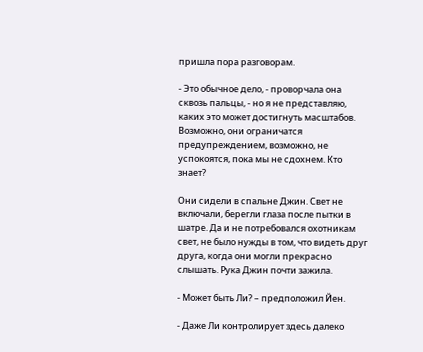пришла пора разговорам.

- Это обычное дело, - проворчала она сквозь пальцы, - но я не представляю, каких это может достигнуть масштабов. Возможно, они ограничатся предупреждением, возможно, не успокоятся, пока мы не сдохнем. Кто знает?

Они сидели в спальне Джин. Свет не включали, берегли глаза после пытки в шатре. Да и не потребовался охотникам свет, не было нужды в том, что видеть друг друга, когда они могли прекрасно слышать. Рука Джин почти зажила.

- Может быть Ли? – предположил Йен.

- Даже Ли контролирует здесь далеко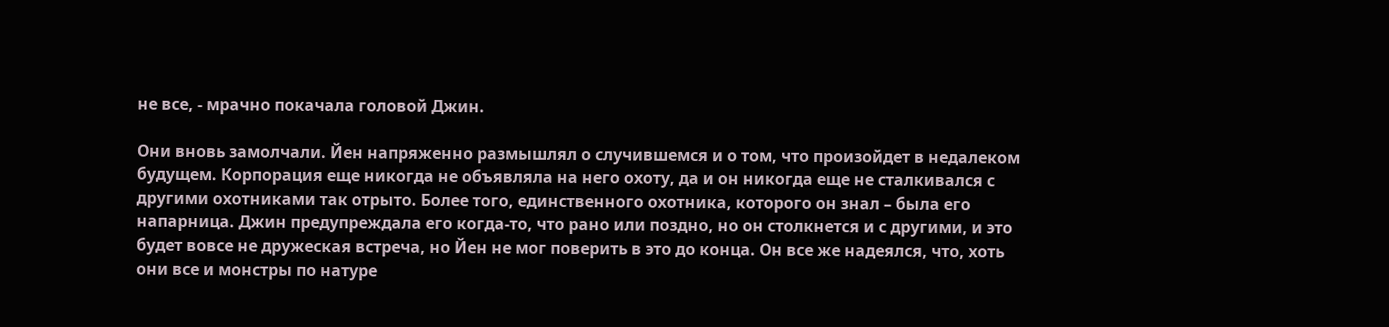не все, - мрачно покачала головой Джин.

Они вновь замолчали. Йен напряженно размышлял о случившемся и о том, что произойдет в недалеком будущем. Корпорация еще никогда не объявляла на него охоту, да и он никогда еще не сталкивался с другими охотниками так отрыто. Более того, единственного охотника, которого он знал – была его напарница. Джин предупреждала его когда-то, что рано или поздно, но он столкнется и с другими, и это будет вовсе не дружеская встреча, но Йен не мог поверить в это до конца. Он все же надеялся, что, хоть они все и монстры по натуре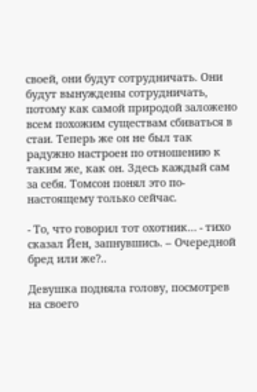своей, они будут сотрудничать. Они будут вынуждены сотрудничать, потому как самой природой заложено всем похожим существам сбиваться в стаи. Теперь же он не был так радужно настроен по отношению к таким же, как он. Здесь каждый сам за себя. Томсон понял это по-настоящему только сейчас.

- То, что говорил тот охотник… - тихо сказал Йен, запнувшись. – Очередной бред или же?..

Девушка подняла голову, посмотрев на своего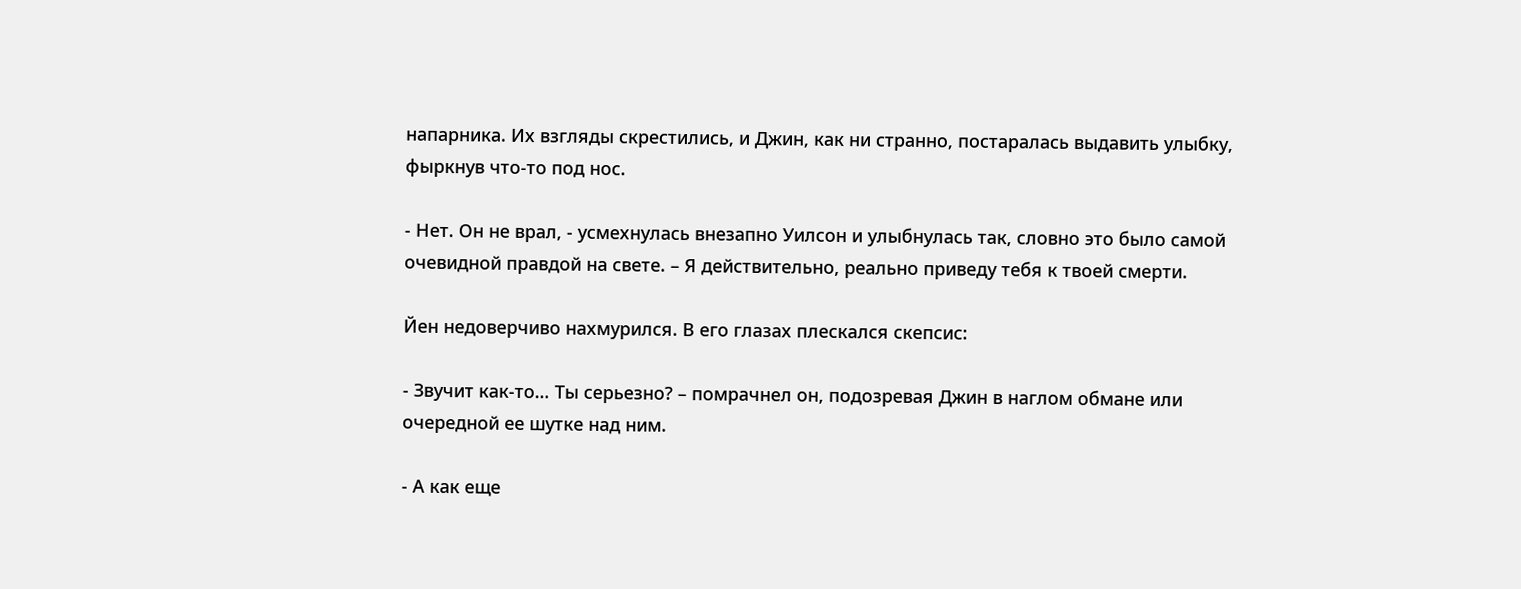напарника. Их взгляды скрестились, и Джин, как ни странно, постаралась выдавить улыбку, фыркнув что-то под нос.

- Нет. Он не врал, - усмехнулась внезапно Уилсон и улыбнулась так, словно это было самой очевидной правдой на свете. – Я действительно, реально приведу тебя к твоей смерти.

Йен недоверчиво нахмурился. В его глазах плескался скепсис:

- Звучит как-то… Ты серьезно? – помрачнел он, подозревая Джин в наглом обмане или очередной ее шутке над ним.

- А как еще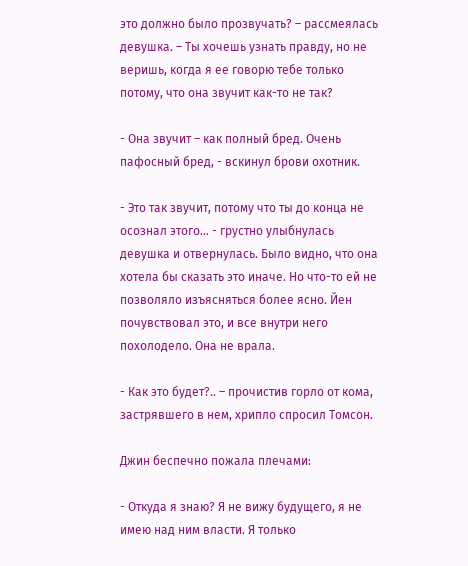это должно было прозвучать? – рассмеялась девушка. – Ты хочешь узнать правду, но не веришь, когда я ее говорю тебе только потому, что она звучит как-то не так?

- Она звучит – как полный бред. Очень пафосный бред, - вскинул брови охотник.

- Это так звучит, потому что ты до конца не осознал этого… - грустно улыбнулась девушка и отвернулась. Было видно, что она хотела бы сказать это иначе. Но что-то ей не позволяло изъясняться более ясно. Йен почувствовал это, и все внутри него похолодело. Она не врала.

- Как это будет?.. – прочистив горло от кома, застрявшего в нем, хрипло спросил Томсон.

Джин беспечно пожала плечами:

- Откуда я знаю? Я не вижу будущего, я не имею над ним власти. Я только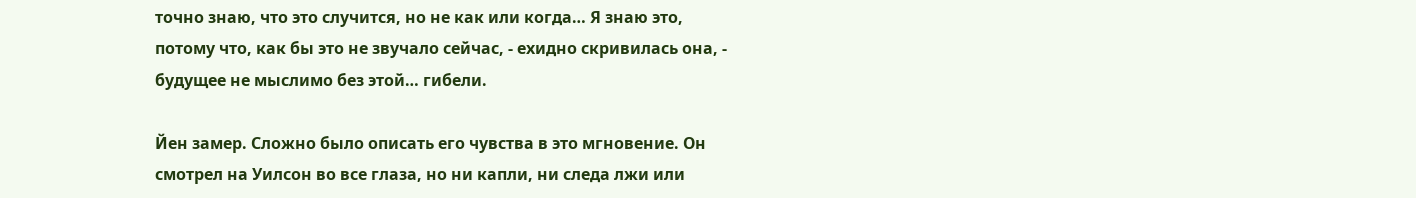точно знаю, что это случится, но не как или когда… Я знаю это, потому что, как бы это не звучало сейчас, - ехидно скривилась она, - будущее не мыслимо без этой… гибели.

Йен замер. Сложно было описать его чувства в это мгновение. Он смотрел на Уилсон во все глаза, но ни капли, ни следа лжи или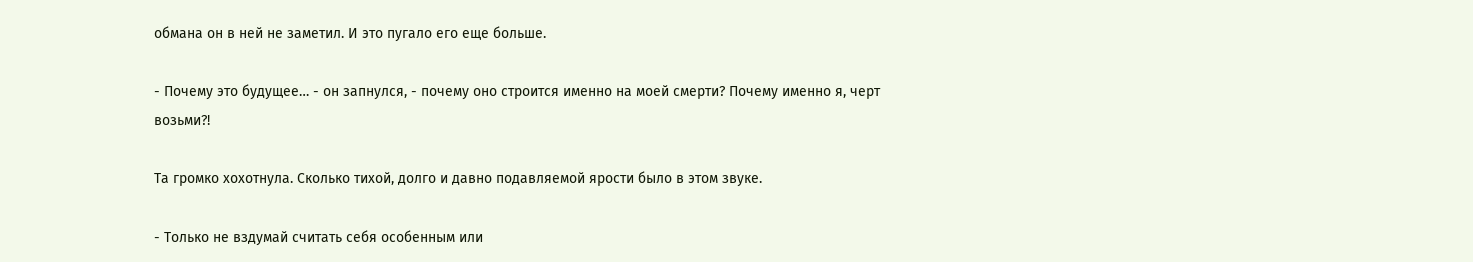обмана он в ней не заметил. И это пугало его еще больше.

- Почему это будущее… - он запнулся, - почему оно строится именно на моей смерти? Почему именно я, черт возьми?!

Та громко хохотнула. Сколько тихой, долго и давно подавляемой ярости было в этом звуке.

- Только не вздумай считать себя особенным или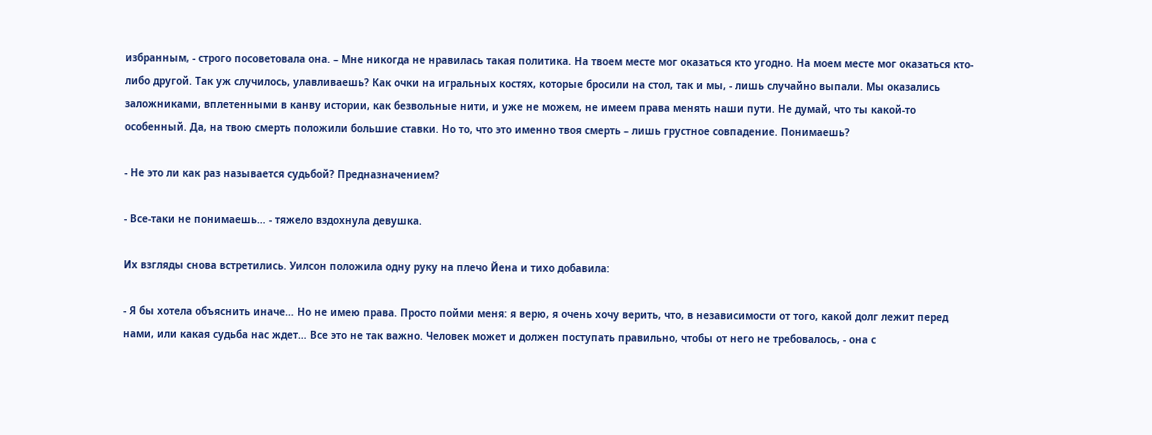избранным, - строго посоветовала она. – Мне никогда не нравилась такая политика. На твоем месте мог оказаться кто угодно. На моем месте мог оказаться кто-либо другой. Так уж случилось, улавливаешь? Как очки на игральных костях, которые бросили на стол, так и мы, - лишь случайно выпали. Мы оказались заложниками, вплетенными в канву истории, как безвольные нити, и уже не можем, не имеем права менять наши пути. Не думай, что ты какой-то особенный. Да, на твою смерть положили большие ставки. Но то, что это именно твоя смерть – лишь грустное совпадение. Понимаешь?

- Не это ли как раз называется судьбой? Предназначением?

- Все-таки не понимаешь… - тяжело вздохнула девушка.

Их взгляды снова встретились. Уилсон положила одну руку на плечо Йена и тихо добавила:

- Я бы хотела объяснить иначе… Но не имею права. Просто пойми меня: я верю, я очень хочу верить, что, в независимости от того, какой долг лежит перед нами, или какая судьба нас ждет… Все это не так важно. Человек может и должен поступать правильно, чтобы от него не требовалось, - она с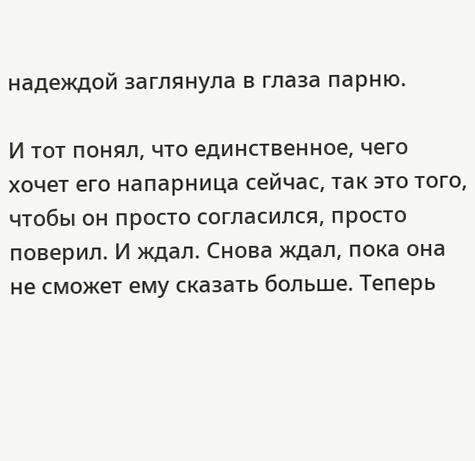надеждой заглянула в глаза парню.

И тот понял, что единственное, чего хочет его напарница сейчас, так это того, чтобы он просто согласился, просто поверил. И ждал. Снова ждал, пока она не сможет ему сказать больше. Теперь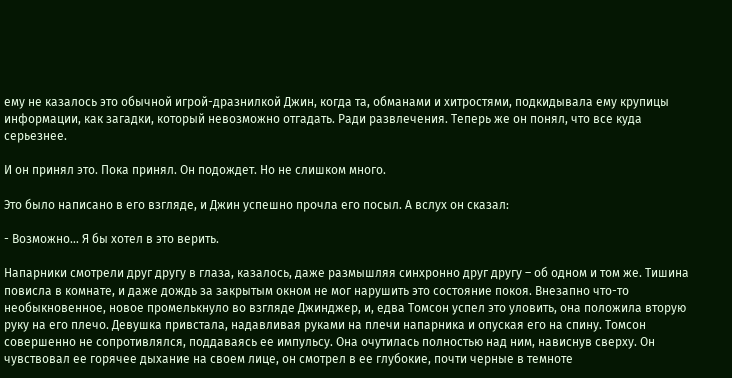ему не казалось это обычной игрой-дразнилкой Джин, когда та, обманами и хитростями, подкидывала ему крупицы информации, как загадки, который невозможно отгадать. Ради развлечения. Теперь же он понял, что все куда серьезнее.

И он принял это. Пока принял. Он подождет. Но не слишком много.

Это было написано в его взгляде, и Джин успешно прочла его посыл. А вслух он сказал:

- Возможно… Я бы хотел в это верить.

Напарники смотрели друг другу в глаза, казалось, даже размышляя синхронно друг другу – об одном и том же. Тишина повисла в комнате, и даже дождь за закрытым окном не мог нарушить это состояние покоя. Внезапно что-то необыкновенное, новое промелькнуло во взгляде Джинджер, и, едва Томсон успел это уловить, она положила вторую руку на его плечо. Девушка привстала, надавливая руками на плечи напарника и опуская его на спину. Томсон совершенно не сопротивлялся, поддаваясь ее импульсу. Она очутилась полностью над ним, нависнув сверху. Он чувствовал ее горячее дыхание на своем лице, он смотрел в ее глубокие, почти черные в темноте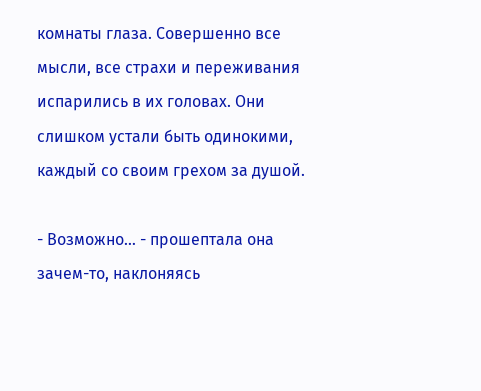комнаты глаза. Совершенно все мысли, все страхи и переживания испарились в их головах. Они слишком устали быть одинокими, каждый со своим грехом за душой.

- Возможно… - прошептала она зачем-то, наклоняясь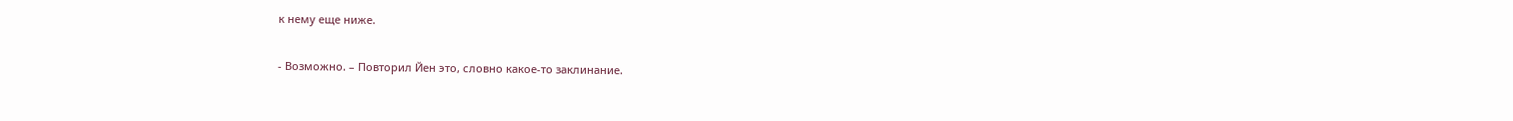к нему еще ниже.

- Возможно. – Повторил Йен это, словно какое-то заклинание.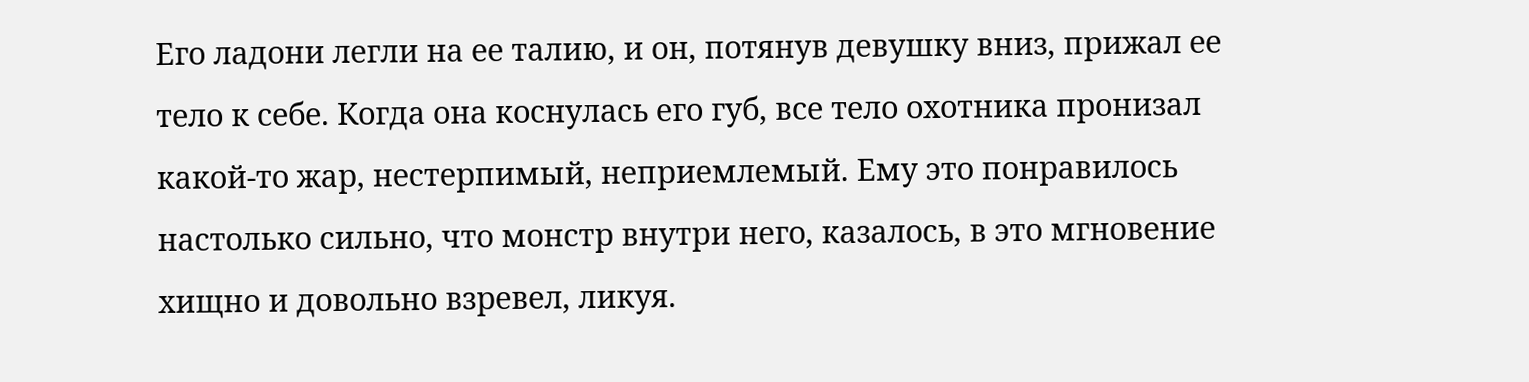Его ладони легли на ее талию, и он, потянув девушку вниз, прижал ее тело к себе. Когда она коснулась его губ, все тело охотника пронизал какой-то жар, нестерпимый, неприемлемый. Ему это понравилось настолько сильно, что монстр внутри него, казалось, в это мгновение хищно и довольно взревел, ликуя.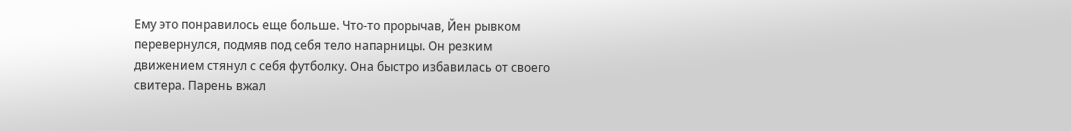Ему это понравилось еще больше. Что-то прорычав, Йен рывком перевернулся, подмяв под себя тело напарницы. Он резким движением стянул с себя футболку. Она быстро избавилась от своего свитера. Парень вжал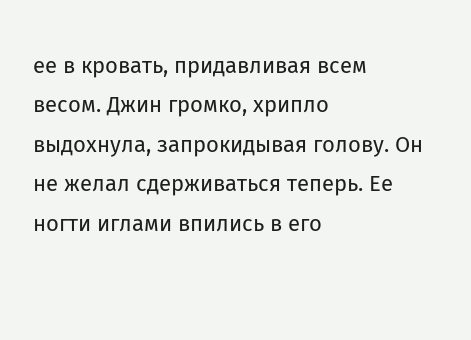ее в кровать, придавливая всем весом. Джин громко, хрипло выдохнула, запрокидывая голову. Он не желал сдерживаться теперь. Ее ногти иглами впились в его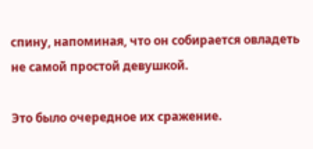спину, напоминая, что он собирается овладеть не самой простой девушкой.

Это было очередное их сражение.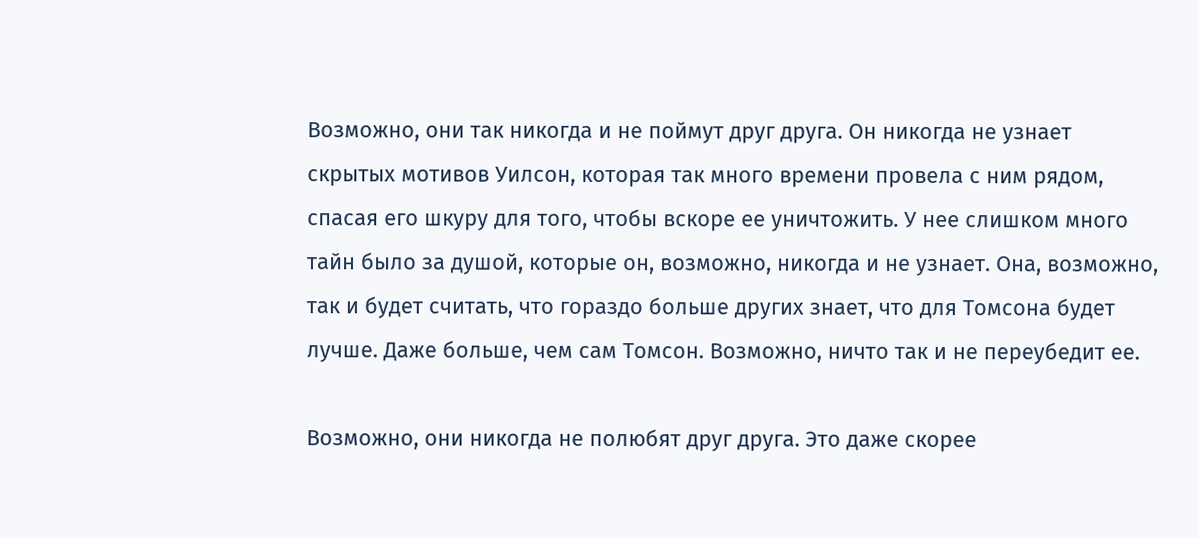Возможно, они так никогда и не поймут друг друга. Он никогда не узнает скрытых мотивов Уилсон, которая так много времени провела с ним рядом, спасая его шкуру для того, чтобы вскоре ее уничтожить. У нее слишком много тайн было за душой, которые он, возможно, никогда и не узнает. Она, возможно, так и будет считать, что гораздо больше других знает, что для Томсона будет лучше. Даже больше, чем сам Томсон. Возможно, ничто так и не переубедит ее.

Возможно, они никогда не полюбят друг друга. Это даже скорее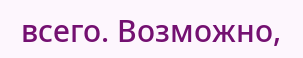всего. Возможно,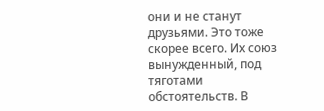они и не станут друзьями. Это тоже скорее всего. Их союз вынужденный, под тяготами обстоятельств. В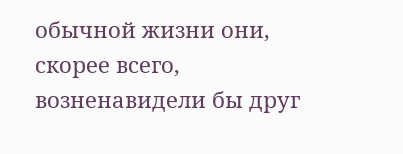обычной жизни они, скорее всего, возненавидели бы друг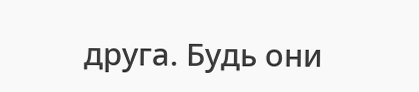друга. Будь они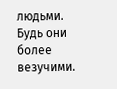людьми. Будь они более везучими.